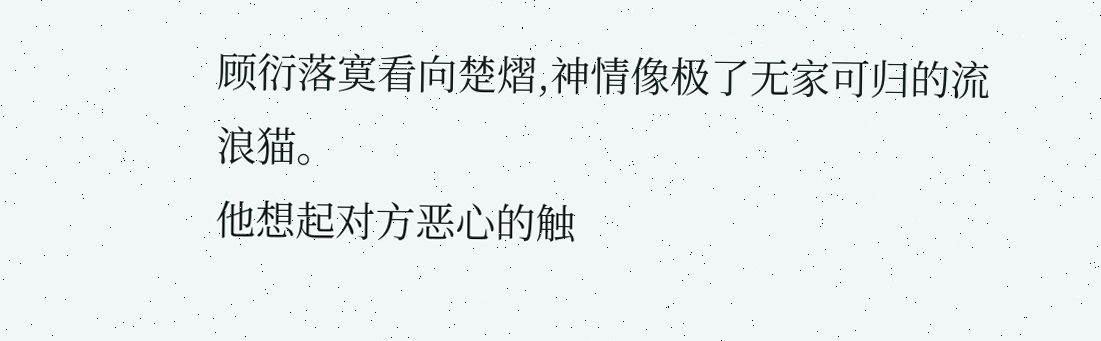顾衍落寞看向楚熠,神情像极了无家可归的流浪猫。
他想起对方恶心的触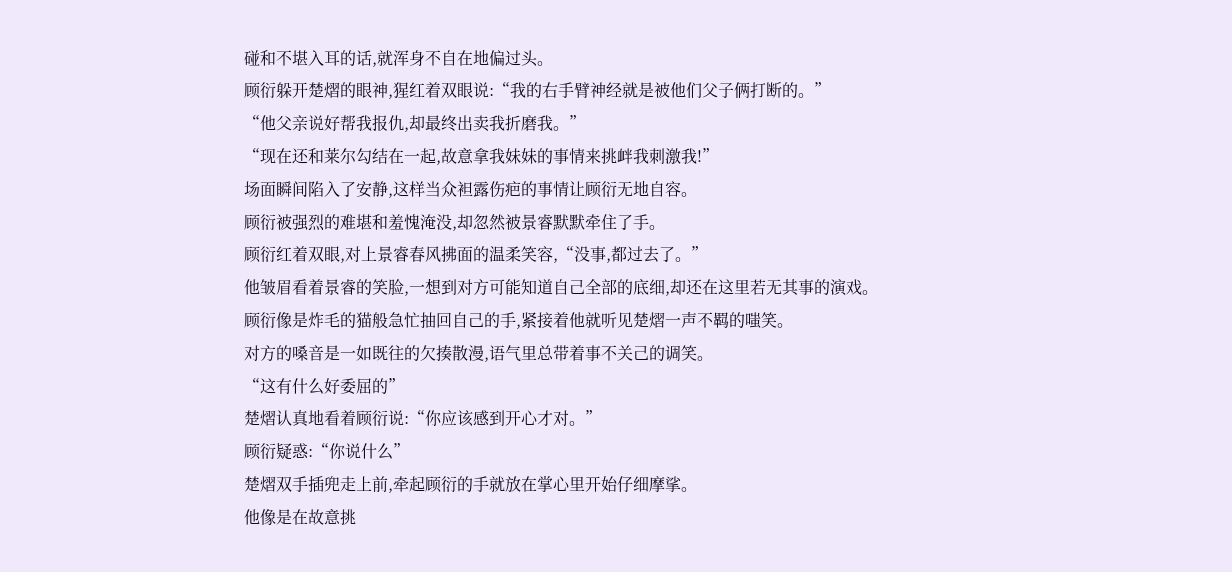碰和不堪入耳的话,就浑身不自在地偏过头。
顾衍躲开楚熠的眼神,猩红着双眼说:“我的右手臂神经就是被他们父子俩打断的。”
“他父亲说好帮我报仇,却最终出卖我折磨我。”
“现在还和莱尔勾结在一起,故意拿我妹妹的事情来挑衅我刺激我!”
场面瞬间陷入了安静,这样当众袒露伤疤的事情让顾衍无地自容。
顾衍被强烈的难堪和羞愧淹没,却忽然被景睿默默牵住了手。
顾衍红着双眼,对上景睿春风拂面的温柔笑容,“没事,都过去了。”
他皱眉看着景睿的笑脸,一想到对方可能知道自己全部的底细,却还在这里若无其事的演戏。
顾衍像是炸毛的猫般急忙抽回自己的手,紧接着他就听见楚熠一声不羁的嗤笑。
对方的嗓音是一如既往的欠揍散漫,语气里总带着事不关己的调笑。
“这有什么好委屈的”
楚熠认真地看着顾衍说:“你应该感到开心才对。”
顾衍疑惑:“你说什么”
楚熠双手插兜走上前,牵起顾衍的手就放在掌心里开始仔细摩挲。
他像是在故意挑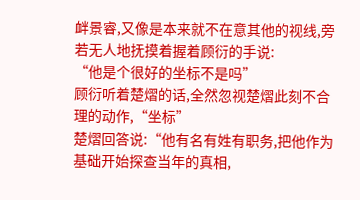衅景睿,又像是本来就不在意其他的视线,旁若无人地抚摸着握着顾衍的手说:
“他是个很好的坐标不是吗”
顾衍听着楚熠的话,全然忽视楚熠此刻不合理的动作,“坐标”
楚熠回答说:“他有名有姓有职务,把他作为基础开始探查当年的真相,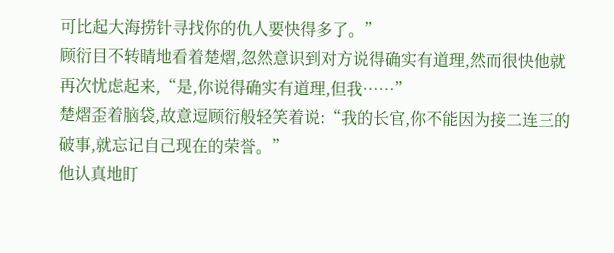可比起大海捞针寻找你的仇人要快得多了。”
顾衍目不转睛地看着楚熠,忽然意识到对方说得确实有道理,然而很快他就再次忧虑起来,“是,你说得确实有道理,但我……”
楚熠歪着脑袋,故意逗顾衍般轻笑着说:“我的长官,你不能因为接二连三的破事,就忘记自己现在的荣誉。”
他认真地盯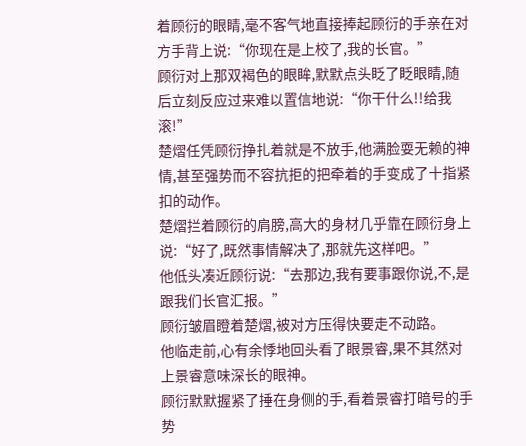着顾衍的眼睛,毫不客气地直接捧起顾衍的手亲在对方手背上说:“你现在是上校了,我的长官。”
顾衍对上那双褐色的眼眸,默默点头眨了眨眼睛,随后立刻反应过来难以置信地说:“你干什么!!给我滚!”
楚熠任凭顾衍挣扎着就是不放手,他满脸耍无赖的神情,甚至强势而不容抗拒的把牵着的手变成了十指紧扣的动作。
楚熠拦着顾衍的肩膀,高大的身材几乎靠在顾衍身上说:“好了,既然事情解决了,那就先这样吧。”
他低头凑近顾衍说:“去那边,我有要事跟你说,不,是跟我们长官汇报。”
顾衍皱眉瞪着楚熠,被对方压得快要走不动路。
他临走前,心有余悸地回头看了眼景睿,果不其然对上景睿意味深长的眼神。
顾衍默默握紧了捶在身侧的手,看着景睿打暗号的手势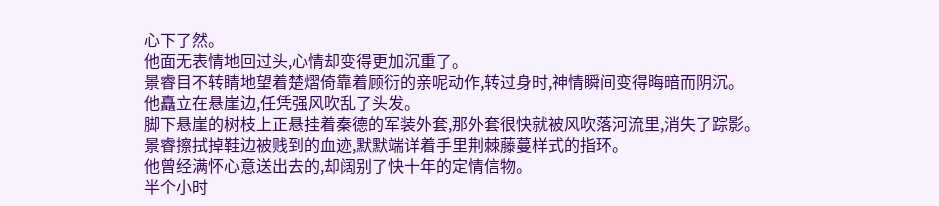心下了然。
他面无表情地回过头,心情却变得更加沉重了。
景睿目不转睛地望着楚熠倚靠着顾衍的亲呢动作,转过身时,神情瞬间变得晦暗而阴沉。
他矗立在悬崖边,任凭强风吹乱了头发。
脚下悬崖的树枝上正悬挂着秦德的军装外套,那外套很快就被风吹落河流里,消失了踪影。
景睿擦拭掉鞋边被贱到的血迹,默默端详着手里荆棘藤蔓样式的指环。
他曾经满怀心意送出去的,却阔别了快十年的定情信物。
半个小时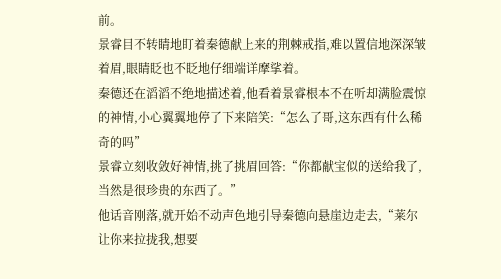前。
景睿目不转睛地盯着秦德献上来的荆棘戒指,难以置信地深深皱着眉,眼睛眨也不眨地仔细端详摩挲着。
秦德还在滔滔不绝地描述着,他看着景睿根本不在听却满脸震惊的神情,小心翼翼地停了下来陪笑:“怎么了哥,这东西有什么稀奇的吗”
景睿立刻收敛好神情,挑了挑眉回答:“你都献宝似的送给我了,当然是很珍贵的东西了。”
他话音刚落,就开始不动声色地引导秦德向悬崖边走去,“莱尔让你来拉拢我,想要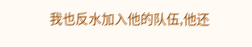我也反水加入他的队伍,他还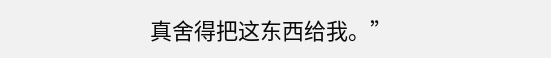真舍得把这东西给我。”